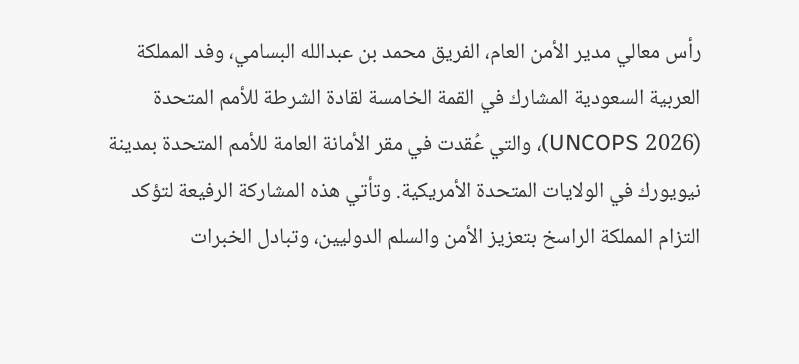رأس معالي مدير الأمن العام، الفريق محمد بن عبدالله البسامي، وفد المملكة العربية السعودية المشارك في القمة الخامسة لقادة الشرطة للأمم المتحدة (UNCOPS 2026)، والتي عُقدت في مقر الأمانة العامة للأمم المتحدة بمدينة نيويورك في الولايات المتحدة الأمريكية. وتأتي هذه المشاركة الرفيعة لتؤكد التزام المملكة الراسخ بتعزيز الأمن والسلم الدوليين، وتبادل الخبرات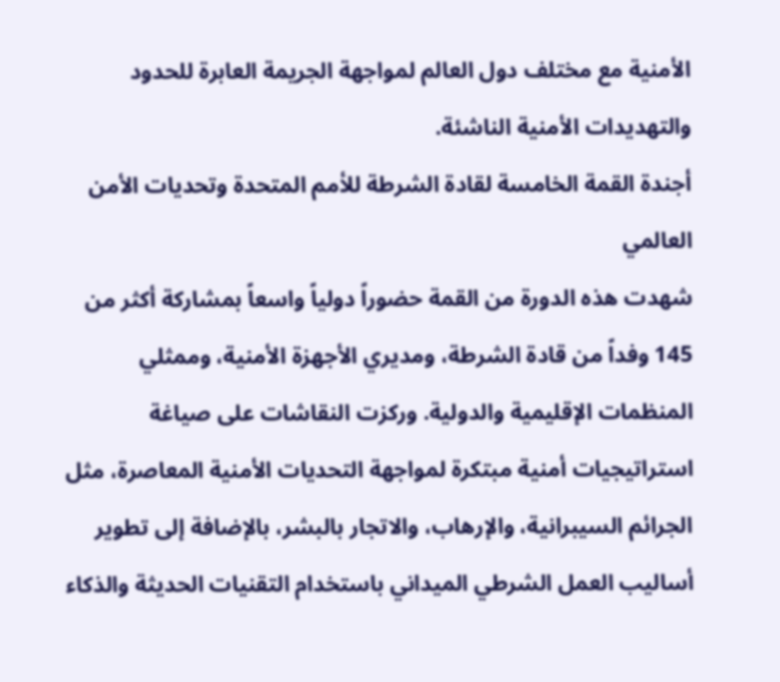الأمنية مع مختلف دول العالم لمواجهة الجريمة العابرة للحدود والتهديدات الأمنية الناشئة.
أجندة القمة الخامسة لقادة الشرطة للأمم المتحدة وتحديات الأمن العالمي
شهدت هذه الدورة من القمة حضوراً دولياً واسعاً بمشاركة أكثر من 145 وفداً من قادة الشرطة، ومديري الأجهزة الأمنية، وممثلي المنظمات الإقليمية والدولية. وركزت النقاشات على صياغة استراتيجيات أمنية مبتكرة لمواجهة التحديات الأمنية المعاصرة، مثل الجرائم السيبرانية، والإرهاب، والاتجار بالبشر، بالإضافة إلى تطوير أساليب العمل الشرطي الميداني باستخدام التقنيات الحديثة والذكاء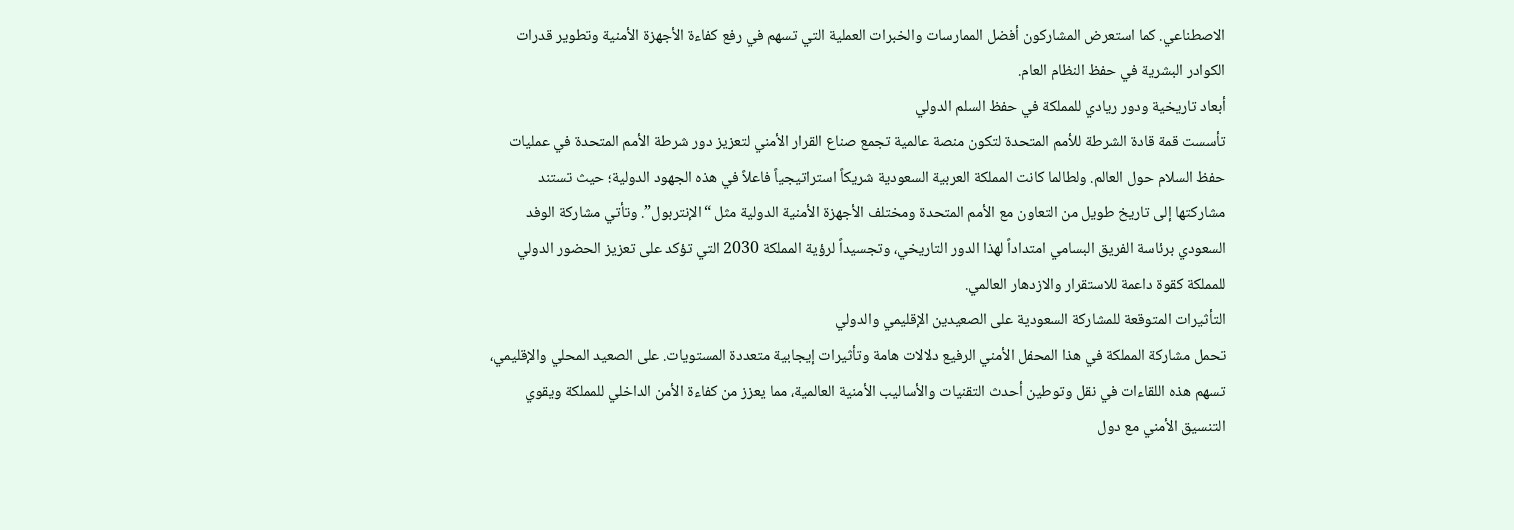الاصطناعي. كما استعرض المشاركون أفضل الممارسات والخبرات العملية التي تسهم في رفع كفاءة الأجهزة الأمنية وتطوير قدرات الكوادر البشرية في حفظ النظام العام.
أبعاد تاريخية ودور ريادي للمملكة في حفظ السلم الدولي
تأسست قمة قادة الشرطة للأمم المتحدة لتكون منصة عالمية تجمع صناع القرار الأمني لتعزيز دور شرطة الأمم المتحدة في عمليات حفظ السلام حول العالم. ولطالما كانت المملكة العربية السعودية شريكاً استراتيجياً فاعلاً في هذه الجهود الدولية؛ حيث تستند مشاركتها إلى تاريخ طويل من التعاون مع الأمم المتحدة ومختلف الأجهزة الأمنية الدولية مثل “الإنتربول”. وتأتي مشاركة الوفد السعودي برئاسة الفريق البسامي امتداداً لهذا الدور التاريخي، وتجسيداً لرؤية المملكة 2030 التي تؤكد على تعزيز الحضور الدولي للمملكة كقوة داعمة للاستقرار والازدهار العالمي.
التأثيرات المتوقعة للمشاركة السعودية على الصعيدين الإقليمي والدولي
تحمل مشاركة المملكة في هذا المحفل الأمني الرفيع دلالات هامة وتأثيرات إيجابية متعددة المستويات. على الصعيد المحلي والإقليمي، تسهم هذه اللقاءات في نقل وتوطين أحدث التقنيات والأساليب الأمنية العالمية، مما يعزز من كفاءة الأمن الداخلي للمملكة ويقوي التنسيق الأمني مع دول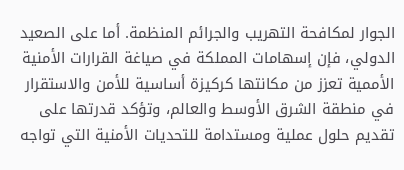الجوار لمكافحة التهريب والجرائم المنظمة. أما على الصعيد الدولي، فإن إسهامات المملكة في صياغة القرارات الأمنية الأممية تعزز من مكانتها كركيزة أساسية للأمن والاستقرار في منطقة الشرق الأوسط والعالم، وتؤكد قدرتها على تقديم حلول عملية ومستدامة للتحديات الأمنية التي تواجه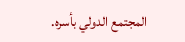المجتمع الدولي بأسره.